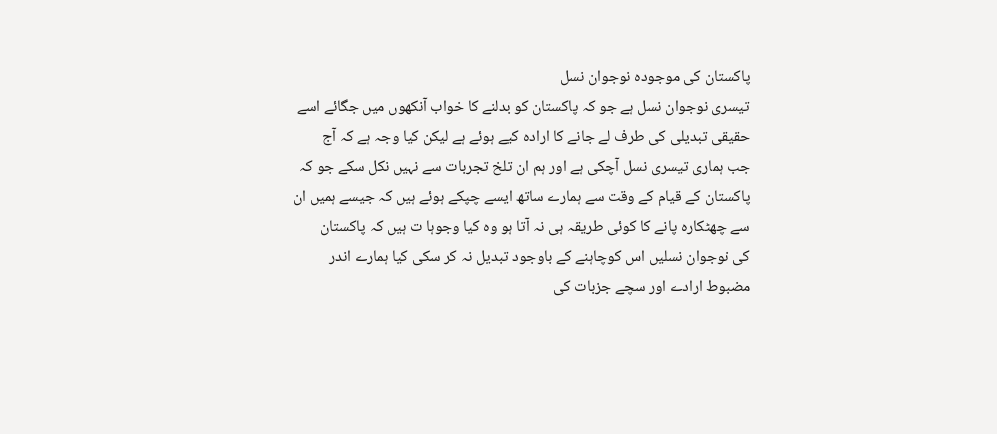پاکستان کی موجودہ نوجوان نسل
تیسری نوجوان نسل ہے جو کہ پاکستان کو بدلنے کا خواب آنکھوں میں جگائے اسے
حقیقی تبدیلی کی طرف لے جانے کا ارادہ کیے ہوئے ہے لیکن کیا وجہ ہے کہ آج
جب ہماری تیسری نسل آچکی ہے اور ہم ان تلخ تجربات سے نہیں نکل سکے جو کہ
پاکستان کے قیام کے وقت سے ہمارے ساتھ ایسے چپکے ہوئے ہیں کہ جیسے ہمیں ان
سے چھٹکارہ پانے کا کوئی طریقہ ہی نہ آتا ہو وہ کیا وجوہا ت ہیں کہ پاکستان
کی نوجوان نسلیں اس کوچاہنے کے باوجود تبدیل نہ کر سکی کیا ہمارے اندر
مضبوط ارادے اور سچے جزبات کی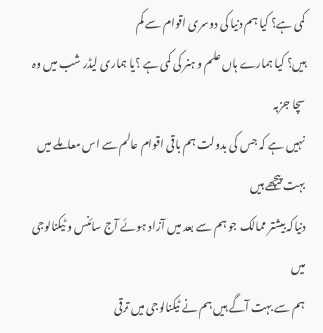کمی ہے؟ کیا ہم دنیا کی دوسری اقوام سے کم
ہیں؟ کیا ہمارے ہاں علم و ہنر کی کمی ہے ؟یا ہماری لیڈر شب میں وہ سچا جزبہ
نہیں ہے کہ جس کی بدولت ہم باقی اقوام عالم سے اس معاملے میں بہت پیچھے ہیں
دنیاکہ بیشتر ممالک جو ہم سے بعد میں آزاد ہوئے آج سائنس و ٹیکنالوجی میں
ہم سے بہت آگے ہیں ہم نے ٹیکنالوجی میں ترقی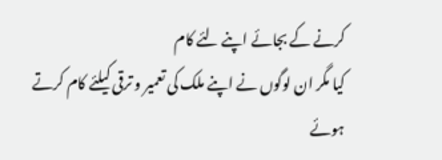کرنے کے بجائے اپنے لئے کام
کیا مگر ان لوگوں نے اپنے ملک کی تعمیر و ترقی کیلئے کام کرتے ہوئے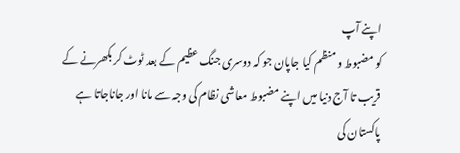اپنے آپ
کو مضبوط و منظم کیا جاپان جو کہ دوسری جنگ عظیم کے بعد ٹوٹ کر بکھرنے کے
قریب تا آج دنیا میں اپنے مضبوط معاشی نظام کی وجہ سے مانا اور جاناجاتا ہے
پاکستان کی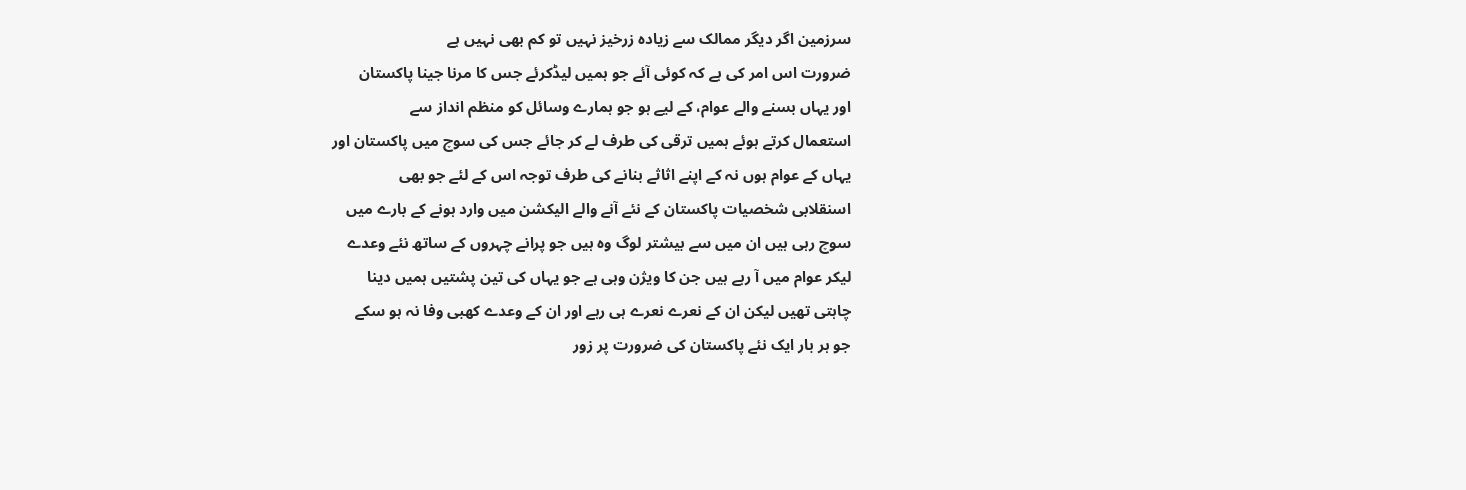سرزمین اگر دیگر ممالک سے زیادہ زرخیز نہیں تو کم بھی نہیں ہے
ضرورت اس امر کی ہے کہ کوئی آئے جو ہمیں لیڈکرئے جس کا مرنا جینا پاکستان
اور یہاں بسنے والے عوام، کے لیے ہو جو ہمارے وسائل کو منظم انداز سے
استعمال کرتے ہوئے ہمیں ترقی کی طرف لے کر جائے جس کی سوچ میں پاکستان اور
یہاں کے عوام ہوں نہ کے اپنے اثاثے بنانے کی طرف توجہ اس کے لئے جو بھی
اسنقلابی شخصیات پاکستان کے نئے آنے والے الیکشن میں وارد ہونے کے بارے میں
سوچ رہی ہیں ان میں سے بیشتر لوگ وہ ہیں جو پرانے چہروں کے ساتھ نئے وعدے
لیکر عوام میں آ رہے ہیں جن کا ویژن وہی ہے جو یہاں کی تین پشتیں ہمیں دینا
چاہتی تھیں لیکن ان کے نعرے نعرے ہی رہے اور ان کے وعدے کھبی وفا نہ ہو سکے
جو ہر بار ایک نئے پاکستان کی ضرورت پر زور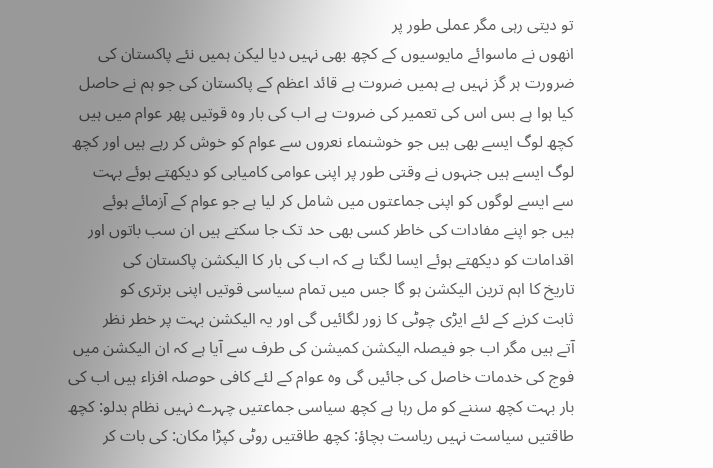تو دیتی رہی مگر عملی طور پر
انھوں نے ماسوائے مایوسیوں کے کچھ بھی نہیں دیا لیکن ہمیں نئے پاکستان کی
ضرورت ہر گز نہیں ہے ہمیں ضروت ہے قائد اعظم کے پاکستان کی جو ہم نے حاصل
کیا ہوا ہے بس اس کی تعمیر کی ضروت ہے اب کی بار وہ قوتیں پھر عوام میں ہیں
کچھ لوگ ایسے بھی ہیں جو خوشنماء نعروں سے عوام کو خوش کر رہے ہیں اور کچھ
لوگ ایسے ہیں جنہوں نے وقتی طور پر اپنی عوامی کامیابی کو دیکھتے ہوئے بہت
سے ایسے لوگوں کو اپنی جماعتوں میں شامل کر لیا ہے جو عوام کے آزمائے ہوئے
ہیں جو اپنے مفادات کی خاطر کسی بھی حد تک جا سکتے ہیں ان سب باتوں اور
اقدامات کو دیکھتے ہوئے ایسا لگتا ہے کہ اب کی بار کا الیکشن پاکستان کی
تاریخ کا اہم ترین الیکشن ہو گا جس میں تمام سیاسی قوتیں اپنی برتری کو
ثابت کرنے کے لئے ایڑی چوٹی کا زور لگائیں گی اور یہ الیکشن بہت پر خطر نظر
آتے ہیں مگر اب جو فیصلہ الیکشن کمیشن کی طرف سے آیا ہے کہ ان الیکشن میں
فوج کی خدمات خاصل کی جائیں گی وہ عوام کے لئے کافی حوصلہ افزاء ہیں اب کی
بار بہت کچھ سننے کو مل رہا ہے کچھ سیاسی جماعتیں چہرے نہیں نظام بدلو: کچھ
طاقتیں سیاست نہیں ریاست بچاؤ: کچھ طاقتیں روٹی کپڑا مکان: کی بات کر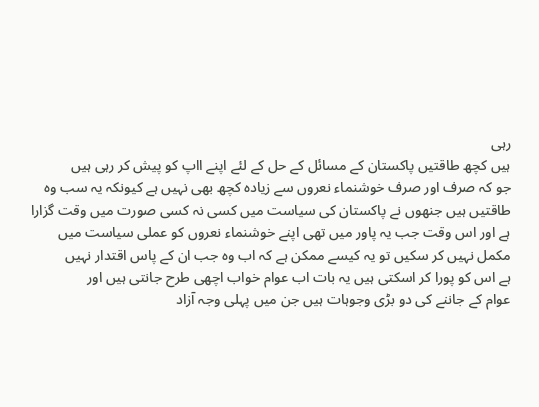رہی
ہیں کچھ طاقتیں پاکستان کے مسائل کے حل کے لئے اپنے ااپ کو پیش کر رہی ہیں
جو کہ صرف اور صرف خوشنماء نعروں سے زیادہ کچھ بھی نہیں ہے کیونکہ یہ سب وہ
طاقتیں ہیں جنھوں نے پاکستان کی سیاست میں کسی نہ کسی صورت میں وقت گزارا
ہے اور اس وقت جب یہ پاور میں تھی اپنے خوشنماء نعروں کو عملی سیاست میں
مکمل نہیں کر سکیں تو یہ کیسے ممکن ہے کہ اب وہ جب ان کے پاس اقتدار نہیں
ہے اس کو پورا کر اسکتی ہیں یہ بات اب عوام خواب اچھی طرح جانتی ہیں اور
عوام کے جاننے کی دو بڑی وجوہات ہیں جن میں پہلی وجہ آزاد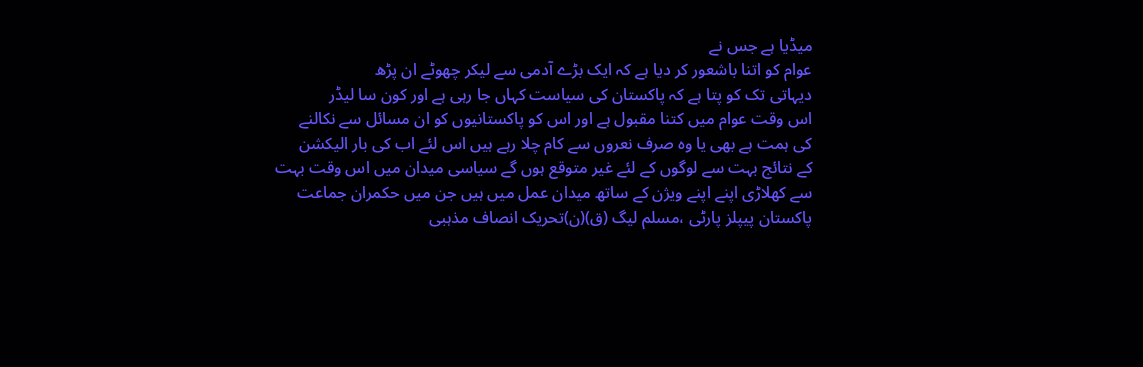میڈیا ہے جس نے
عوام کو اتنا باشعور کر دیا ہے کہ ایک بڑے آدمی سے لیکر چھوٹے ان پڑھ
دیہاتی تک کو پتا ہے کہ پاکستان کی سیاست کہاں جا رہی ہے اور کون سا لیڈر
اس وقت عوام میں کتنا مقبول ہے اور اس کو پاکستانیوں کو ان مسائل سے نکالنے
کی ہمت ہے بھی یا وہ صرف نعروں سے کام چلا رہے ہیں اس لئے اب کی بار الیکشن
کے نتائج بہت سے لوگوں کے لئے غیر متوقع ہوں گے سیاسی میدان میں اس وقت بہت
سے کھلاڑی اپنے اپنے ویژن کے ساتھ میدان عمل میں ہیں جن میں حکمران جماعت
پاکستان پیپلز پارٹی ،مسلم لیگ (ق)(ن)تحریک انصاف مذہبی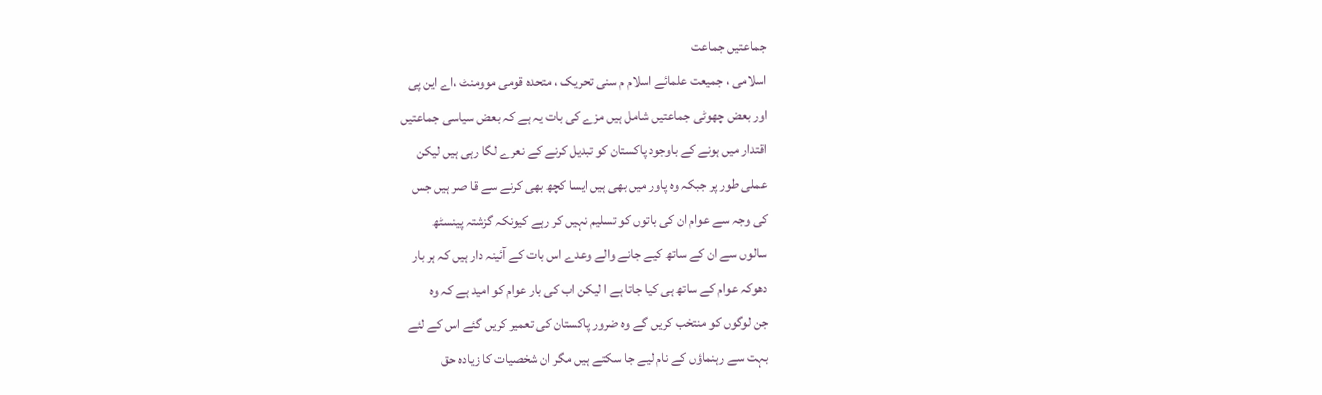جماعتیں جماعت
اسلامی ، جمیعت علمائے اسلام م سنی تحریک ، متحدہ قومی موومنٹ ،اے این پی
اور بعض چھوٹی جماعتیں شامل ہیں مزے کی بات یہ ہے کہ بعض سیاسی جماعتیں
اقتدار میں ہونے کے باوجود پاکستان کو تبدیل کرنے کے نعرے لگا رہی ہیں لیکن
عملی طور پر جبکہ وہ پاور میں بھی ہیں ایسا کچھ بھی کرنے سے قا صر ہیں جس
کی وجہ سے عوام ان کی باتوں کو تسلیم نہیں کر رہے کیونکہ گزشتہ پینسٹھ
سالوں سے ان کے ساتھ کیے جانے والے وعدے اس بات کے آئینہ دار ہیں کہ ہر بار
دھوکہ عوام کے ساتھ ہی کیا جاتا ہے ا لیکن اب کی بار عوام کو امید ہے کہ وہ
جن لوگوں کو منتخب کریں گے وہ ضرور پاکستان کی تعمیر کریں گئے اس کے لئے
بہت سے رہنماؤں کے نام لیے جا سکتے ہیں مگر ان شخصیات کا زیادہ حق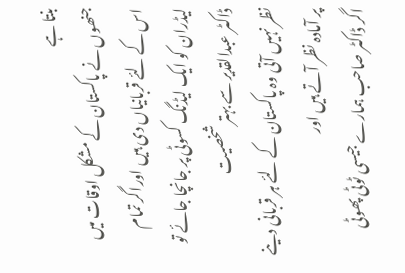بنتا ہے
جنھوں نے پاکستان کے مشکل اوقات میں اس کے لئے قربانیاں دی ہیں اوراگر تمام
لیڈران کو ایک لیڈنگ کسوٹی پر جانچا جائے تو ڈاکٹر عبدالقدیر سے بہتر شخصیت
نظر نہیں آتی وہ پاکستان کے لئے ہر قربانی دینے پر آمادہ نظر آتے ہیں اور
اگر ڈاکٹر صاحب ہمارے جیسی ٹوٹی پھوٹی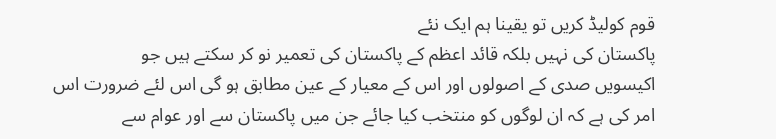قوم کولیڈ کریں تو یقینا ہم ایک نئے
پاکستان کی نہیں بلکہ قائد اعظم کے پاکستان کی تعمیر نو کر سکتے ہیں جو
اکیسویں صدی کے اصولوں اور اس کے معیار کے عین مطابق ہو گی اس لئے ضرورت اس
امر کی ہے کہ ان لوگوں کو منتخب کیا جائے جن میں پاکستان سے اور عوام سے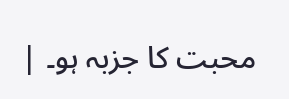محبت کا جزبہ ہو۔ |